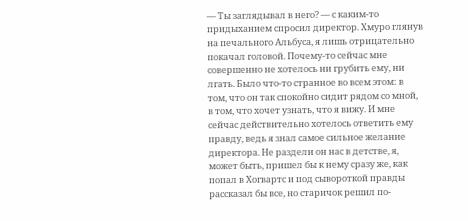— Ты заглядывал в него? — с каким-то придыханием спросил директор. Хмуро глянув на печального Альбуса, я лишь отрицательно покачал головой. Почему-то сейчас мне совершенно не хотелось ни грубить ему, ни лгать. Было что-то странное во всем этом: в том, что он так спокойно сидит рядом со мной, в том, что хочет узнать, что я вижу. И мне сейчас действительно хотелось ответить ему правду, ведь я знал самое сильное желание директора. Не раздели он нас в детстве, я, может быть, пришел бы к нему сразу же, как попал в Хогвартс и под сывороткой правды рассказал бы все, но старичок решил по-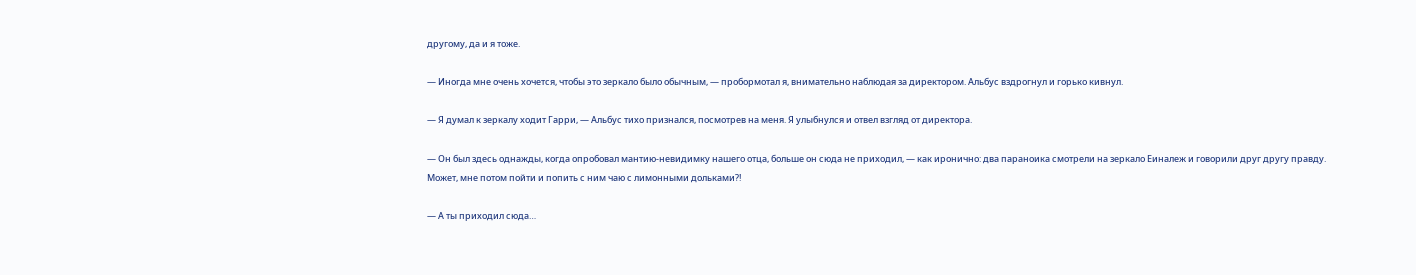другому, да и я тоже.

— Иногда мне очень хочется, чтобы это зеркало было обычным, — пробормотал я, внимательно наблюдая за директором. Альбус вздрогнул и горько кивнул.

— Я думал к зеркалу ходит Гарри, — Альбус тихо признался, посмотрев на меня. Я улыбнулся и отвел взгляд от директора.

— Он был здесь однажды, когда опробовал мантию-невидимку нашего отца, больше он сюда не приходил, — как иронично: два параноика смотрели на зеркало Еиналеж и говорили друг другу правду. Может, мне потом пойти и попить с ним чаю с лимонными дольками?!

— А ты приходил сюда…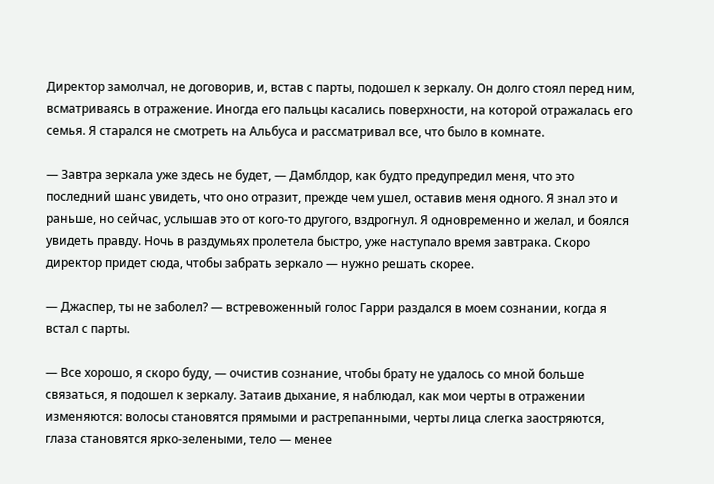Директор замолчал, не договорив, и, встав с парты, подошел к зеркалу. Он долго стоял перед ним, всматриваясь в отражение. Иногда его пальцы касались поверхности, на которой отражалась его семья. Я старался не смотреть на Альбуса и рассматривал все, что было в комнате.

— Завтра зеркала уже здесь не будет, — Дамблдор, как будто предупредил меня, что это последний шанс увидеть, что оно отразит, прежде чем ушел, оставив меня одного. Я знал это и раньше, но сейчас, услышав это от кого-то другого, вздрогнул. Я одновременно и желал, и боялся увидеть правду. Ночь в раздумьях пролетела быстро, уже наступало время завтрака. Скоро директор придет сюда, чтобы забрать зеркало — нужно решать скорее.

— Джаспер, ты не заболел? — встревоженный голос Гарри раздался в моем сознании, когда я встал с парты.

— Все хорошо, я скоро буду, — очистив сознание, чтобы брату не удалось со мной больше связаться, я подошел к зеркалу. Затаив дыхание, я наблюдал, как мои черты в отражении изменяются: волосы становятся прямыми и растрепанными, черты лица слегка заостряются, глаза становятся ярко-зелеными, тело — менее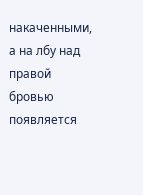накаченными, а на лбу над правой бровью появляется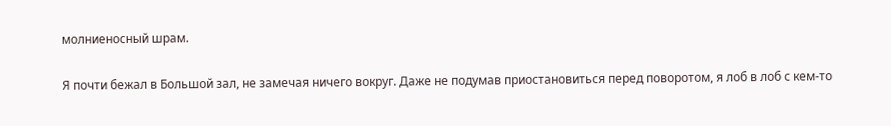молниеносный шрам.

Я почти бежал в Большой зал, не замечая ничего вокруг. Даже не подумав приостановиться перед поворотом, я лоб в лоб с кем-то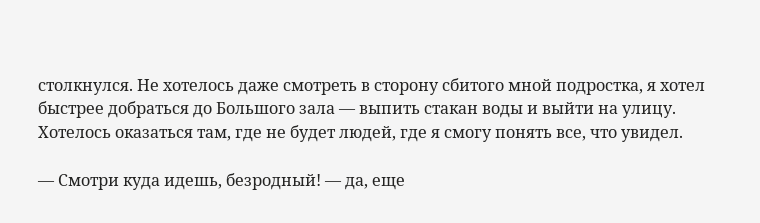столкнулся. Не хотелось даже смотреть в сторону сбитого мной подростка, я хотел быстрее добраться до Большого зала — выпить стакан воды и выйти на улицу. Хотелось оказаться там, где не будет людей, где я смогу понять все, что увидел.

— Смотри куда идешь, безродный! — да, еще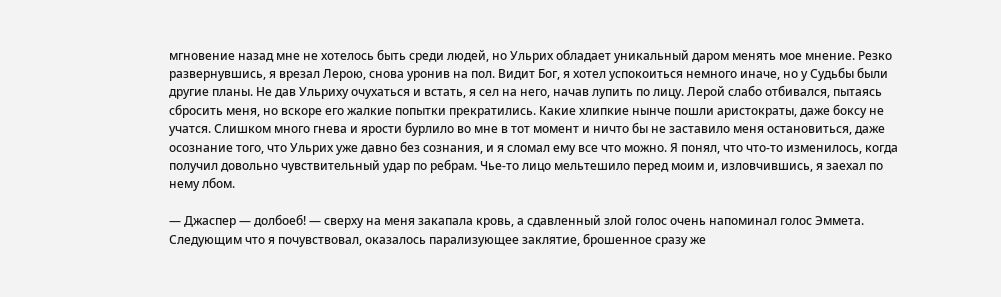мгновение назад мне не хотелось быть среди людей, но Ульрих обладает уникальный даром менять мое мнение. Резко развернувшись, я врезал Лерою, снова уронив на пол. Видит Бог, я хотел успокоиться немного иначе, но у Судьбы были другие планы. Не дав Ульриху очухаться и встать, я сел на него, начав лупить по лицу. Лерой слабо отбивался, пытаясь сбросить меня, но вскоре его жалкие попытки прекратились. Какие хлипкие нынче пошли аристократы, даже боксу не учатся. Слишком много гнева и ярости бурлило во мне в тот момент и ничто бы не заставило меня остановиться, даже осознание того, что Ульрих уже давно без сознания, и я сломал ему все что можно. Я понял, что что-то изменилось, когда получил довольно чувствительный удар по ребрам. Чье-то лицо мельтешило перед моим и, изловчившись, я заехал по нему лбом.

— Джаспер — долбоеб! — сверху на меня закапала кровь, а сдавленный злой голос очень напоминал голос Эммета. Следующим что я почувствовал, оказалось парализующее заклятие, брошенное сразу же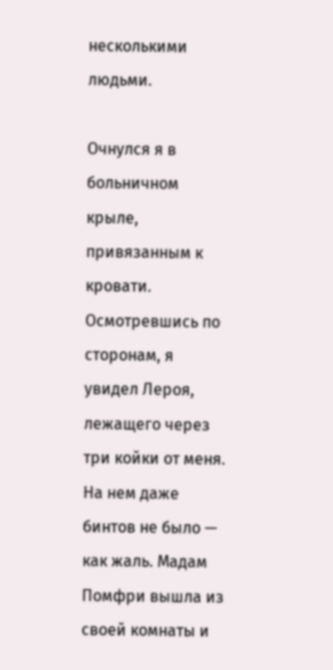несколькими людьми.

Очнулся я в больничном крыле, привязанным к кровати. Осмотревшись по сторонам, я увидел Лероя, лежащего через три койки от меня. На нем даже бинтов не было — как жаль. Мадам Помфри вышла из своей комнаты и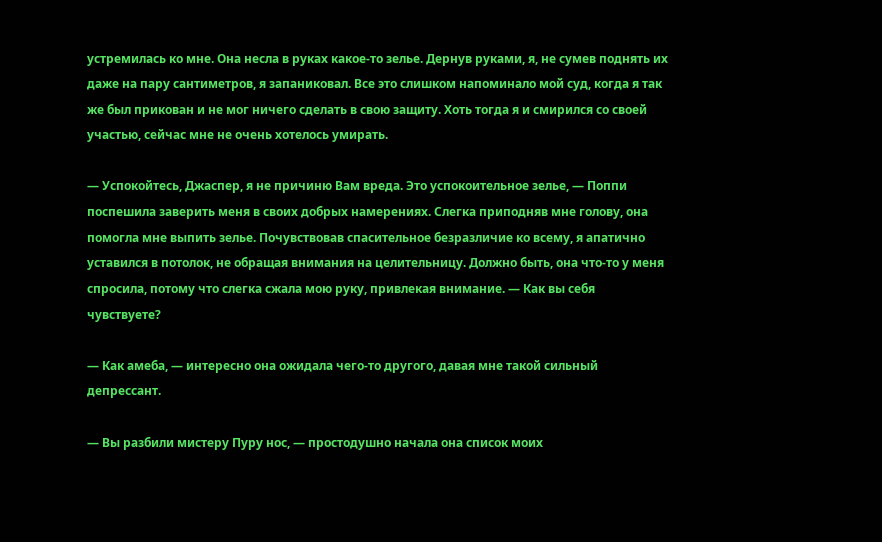устремилась ко мне. Она несла в руках какое-то зелье. Дернув руками, я, не сумев поднять их даже на пару сантиметров, я запаниковал. Все это слишком напоминало мой суд, когда я так же был прикован и не мог ничего сделать в свою защиту. Хоть тогда я и смирился со своей участью, сейчас мне не очень хотелось умирать.

— Успокойтесь, Джаспер, я не причиню Вам вреда. Это успокоительное зелье, — Поппи поспешила заверить меня в своих добрых намерениях. Слегка приподняв мне голову, она помогла мне выпить зелье. Почувствовав спасительное безразличие ко всему, я апатично уставился в потолок, не обращая внимания на целительницу. Должно быть, она что-то у меня спросила, потому что слегка сжала мою руку, привлекая внимание. — Как вы себя чувствуете?

— Как амеба, — интересно она ожидала чего-то другого, давая мне такой сильный депрессант.

— Вы разбили мистеру Пуру нос, — простодушно начала она список моих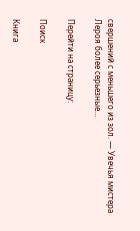свершений с меньшего из зол. — Увечья мистера Лероя более серьезные…

Перейти на страницу:

Поиск

Книга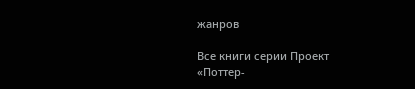жанров

Все книги серии Проект «Поттер-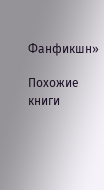Фанфикшн»

Похожие книги